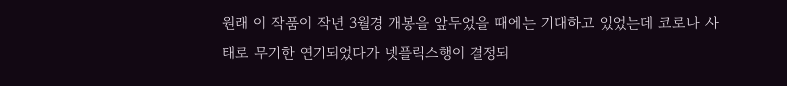원래 이 작품이 작년 3월경 개봉을 앞두었을 때에는 기대하고 있었는데 코로나 사태로 무기한 연기되었다가 넷플릭스행이 결정되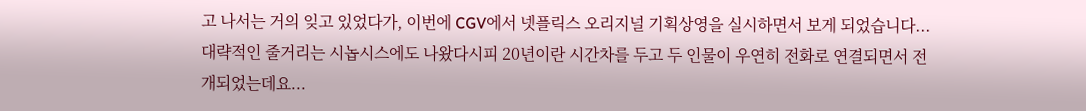고 나서는 거의 잊고 있었다가, 이번에 CGV에서 넷플릭스 오리지널 기획상영을 실시하면서 보게 되었습니다... 대략적인 줄거리는 시놉시스에도 나왔다시피 20년이란 시간차를 두고 두 인물이 우연히 전화로 연결되면서 전개되었는데요...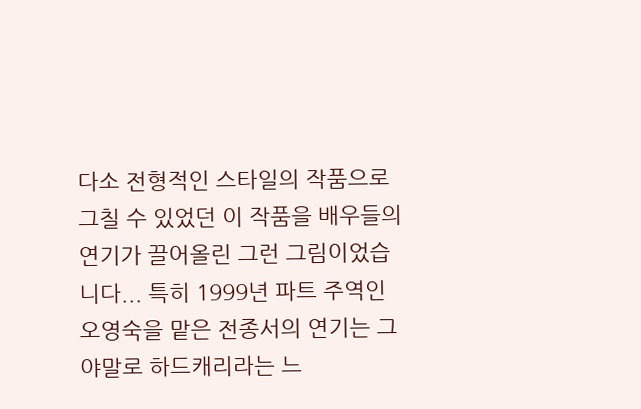다소 전형적인 스타일의 작품으로 그칠 수 있었던 이 작품을 배우들의 연기가 끌어올린 그런 그림이었습니다... 특히 1999년 파트 주역인 오영숙을 맡은 전종서의 연기는 그야말로 하드캐리라는 느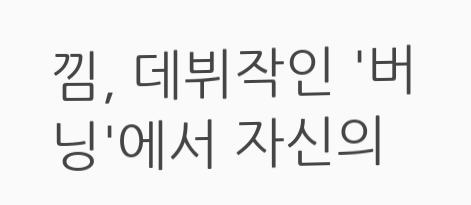낌, 데뷔작인 '버닝'에서 자신의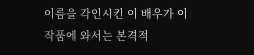이름을 각인시킨 이 배우가 이 작품에 와서는 본격적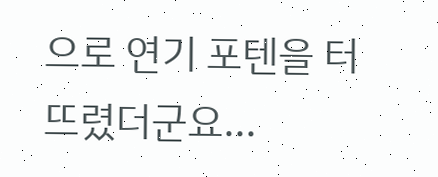으로 연기 포텐을 터뜨렸더군요...